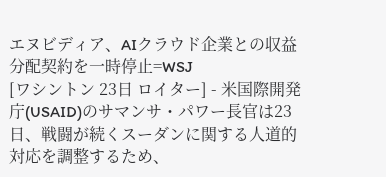エヌビディア、AIクラウド企業との収益分配契約を一時停止=WSJ
[ワシントン 23日 ロイター] - 米国際開発庁(USAID)のサマンサ・パワー長官は23日、戦闘が続くスーダンに関する人道的対応を調整するため、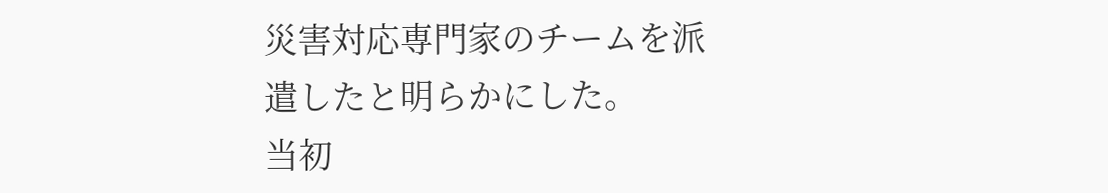災害対応専門家のチームを派遣したと明らかにした。
当初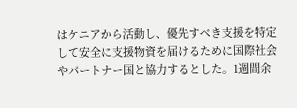はケニアから活動し、優先すべき支援を特定して安全に支援物資を届けるために国際社会やパートナー国と協力するとした。1週間余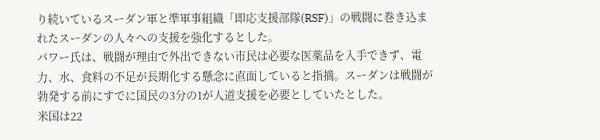り続いているスーダン軍と準軍事組織「即応支援部隊(RSF)」の戦闘に巻き込まれたスーダンの人々への支援を強化するとした。
パワー氏は、戦闘が理由で外出できない市民は必要な医薬品を入手できず、電力、水、食料の不足が長期化する懸念に直面していると指摘。スーダンは戦闘が勃発する前にすでに国民の3分の1が人道支援を必要としていたとした。
米国は22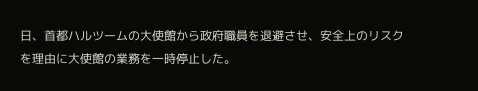日、首都ハルツームの大使館から政府職員を退避させ、安全上のリスクを理由に大使館の業務を一時停止した。